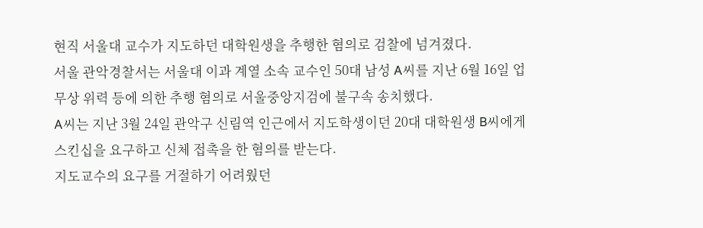현직 서울대 교수가 지도하던 대학원생을 추행한 혐의로 검찰에 넘겨졌다.
서울 관악경찰서는 서울대 이과 계열 소속 교수인 50대 남성 A씨를 지난 6월 16일 업무상 위력 등에 의한 추행 혐의로 서울중앙지검에 불구속 송치했다.
A씨는 지난 3월 24일 관악구 신림역 인근에서 지도학생이던 20대 대학원생 B씨에게 스킨십을 요구하고 신체 접촉을 한 혐의를 받는다.
지도교수의 요구를 거절하기 어려웠던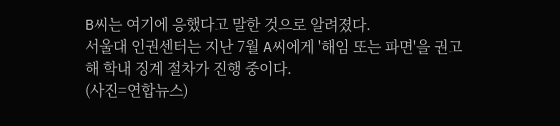B씨는 여기에 응했다고 말한 것으로 알려졌다.
서울대 인권센터는 지난 7월 A씨에게 '해임 또는 파면'을 권고해 학내 징계 절차가 진행 중이다.
(사진=연합뉴스)